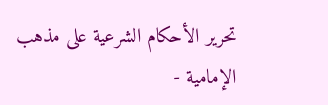تحرير الأحكام الشرعية على مذهب الإمامية -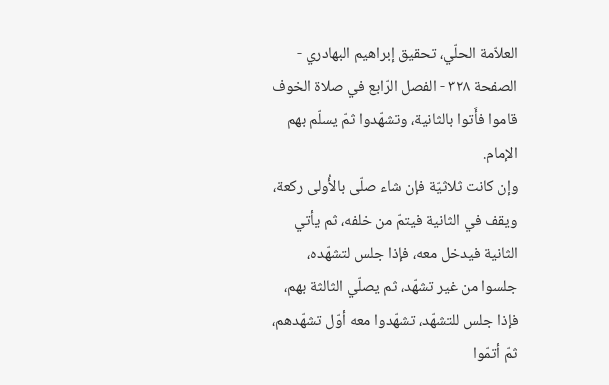العلاّمة الحلّي، تحقيق إبراهيم البهادري - الصفحة ٣٢٨ - الفصل الرّابع في صلاة الخوف
قاموا فأَتوا بالثانية، وتشهّدوا ثمّ يسلّم بهم الإمام.
وإن كانت ثلاثيّة فإن شاء صلّى بالأُولى ركعة، ويقف في الثانية فيتمّ من خلفه، ثم يأتي الثانية فيدخل معه، فإذا جلس لتشهّده، جلسوا من غير تشهّد، ثم يصلّي الثالثة بهم، فإذا جلس للتشهّد، تشهّدوا معه أوّل تشهّدهم، ثمّ أتمّوا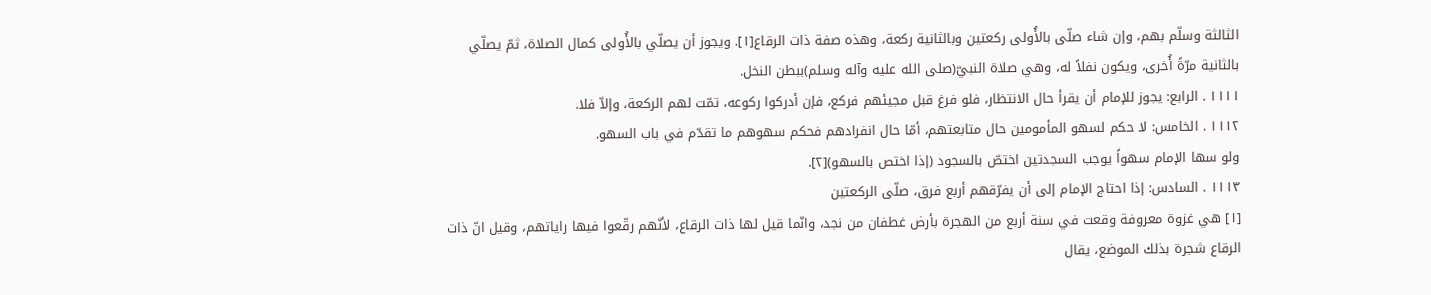الثالثة وسلّم بهم، وإن شاء صلّى بالأُولى ركعتين وبالثانية ركعة، وهذه صفة ذات الرقاع[١]. ويجوز أن يصلّي بالأُولى كمال الصلاة، ثمّ يصلّي بالثانية مرّةً أُخرى، ويكون نفلاً له، وهي صلاة النبيّ(صلى الله عليه وآله وسلم)ببطن النخل.
١١١١ . الرابع: يجوز للإمام أن يقرأ حال الانتظار، فلو فرغ قبل مجيئهم فركع، فإن أدركوا ركوعه، تمّت لهم الركعة، وإلاّ فلا.
١١١٢ . الخامس: لا حكم لسهو المأمومين حال متابعتهم، أمّا حال انفرادهم فحكم سهوهم ما تقدّم في باب السهو.
ولو سها الإمام سهواً يوجب السجدتين اختصّ بالسجود (إذا اختص بالسهو)[٢].
١١١٣ . السادس: إذا احتاج الإمام إلى أن يفرّقهم أربع فرق، صلّى الركعتين
[١] هي غزوة معروفة وقعت في سنة أربع من الهجرة بأرض غطفان من نجد، وانّما قيل لها ذات الرقاع، لأنّهم رقّعوا فيها راياتهم، وقيل انّ ذات الرقاع شجرة بذلك الموضع، يقال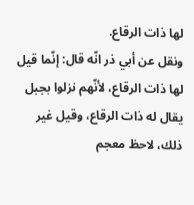لها ذات الرقاع.
ونقل عن أبي ذر انّه قال: إنّما قيل لها ذات الرقاع، لأنّهم نزلوا بجبل يقال له ذات الرقاع، وقيل غير ذلك، لاحظ معجم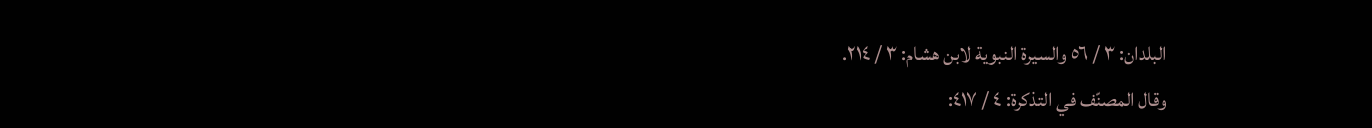البلدان: ٣ / ٥٦ والسيرة النبوية لابن هشام: ٣ / ٢١٤.
وقال المصنّف في التذكرة: ٤ / ٤١٧: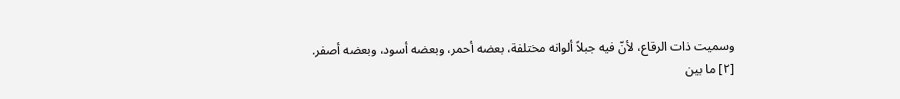وسميت ذات الرقاع، لأنّ فيه جبلاً ألوانه مختلفة، بعضه أحمر، وبعضه أسود، وبعضه أصفر.
[٢] ما بين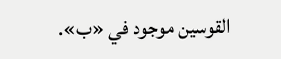القوسين موجود في «ب».